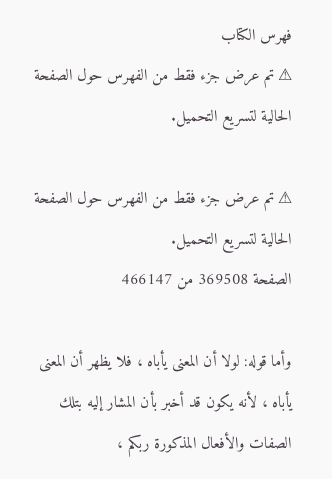فهرس الكتاب
⚠ تم عرض جزء فقط من الفهرس حول الصفحة الحالية لتسريع التحميل.

⚠ تم عرض جزء فقط من الفهرس حول الصفحة الحالية لتسريع التحميل.
الصفحة 369508 من 466147

وأما قوله: لولا أن المعنى يأباه ، فلا يظهر أن المعنى يأباه ، لأنه يكون قد أخبر بأن المشار إليه بتلك الصفات والأفعال المذكورة ربكم ،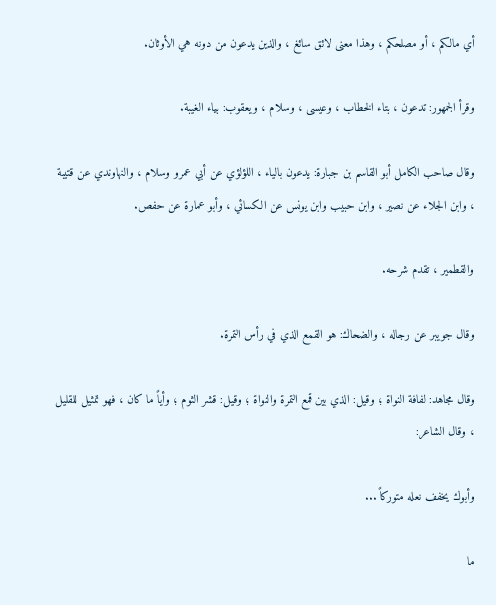أي مالكم ، أو مصلحكم ، وهذا معنى لائق سائغ ، والذين يدعون من دونه هي الأوثان.

وقرأ الجمهور: تدعون ، بتاء الخطاب ، وعيسى ، وسلام ، ويعقوب: بياء الغيبة.

وقال صاحب الكامل أبو القاسم بن جبارة: يدعون بالياء ، اللؤلؤي عن أبي عمرو وسلام ، والنهاوندي عن قتيبة ، وابن الجلاء عن نصير ، وابن حبيب وابن يونس عن الكسائي ، وأبو عمارة عن حفص.

والقطمير ، تقدم شرحه.

وقال جويبر عن رجاله ، والضحاك: هو القمع الذي في رأس التمرة.

وقال مجاهد: لفافة النواة ؛ وقيل: الذي بين قمع التمرة والنواة ؛ وقيل: قشر الثوم ؛ وأياً ما كان ، فهو تمثيل للقليل ، وقال الشاعر:

وأبوك يخفف نعله متوركاً ...

ما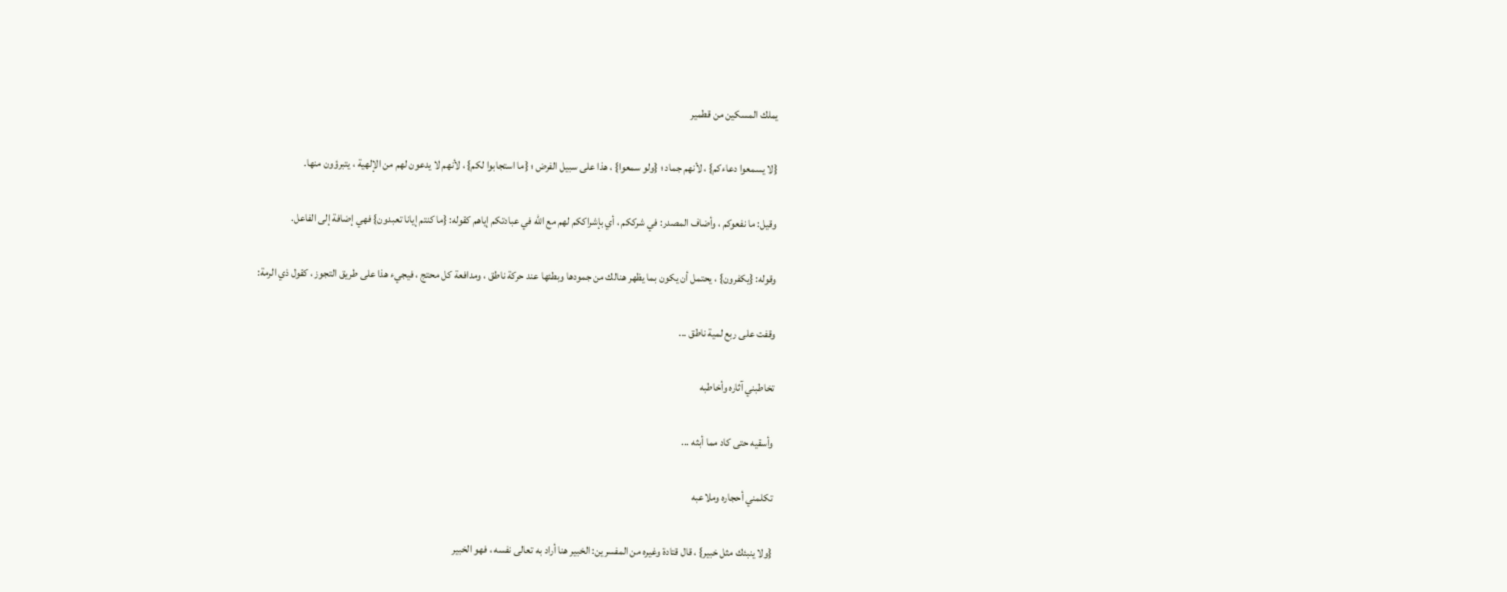يملك المسكين من قطمير

{لا يسمعوا دعاءكم} ، لأنهم جماد ؛ {ولو سمعوا} ، هذا على سبيل الفرض ؛ {ما استجابوا لكم} ، لأنهم لا يدعون لهم من الإلهية ، يتبرؤون منها.

وقيل: ما نفعوكم ، وأضاف المصدر: في شرككم ، أي بإشراككم لهم مع الله في عبادتكم إياهم كقوله: {ما كنتم إيانا تعبدون} فهي إضافة إلى الفاعل.

وقوله: {يكفرون} ، يحتمل أن يكون بما يظهر هنالك من جمودها وبطئها عند حركة ناطق ، ومدافعة كل محتج ، فيجيء هذا على طريق التجوز ، كقول ذي الرمة:

وقفت على ربع لمية ناطق ...

تخاطبني آثاره وأخاطبه

وأسقيه حتى كاد مما أبثه ...

تكلمني أحجاره وملاعبه

{ولا ينبئك مثل خبير} ، قال قتادة وغيره من المفسرين: الخبير هنا أراد به تعالى نفسه ، فهو الخبير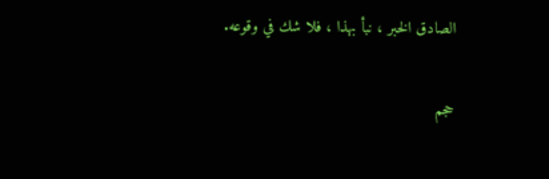الصادق الخبر ، نبأ بهذا ، فلا شك في وقوعه.

حجم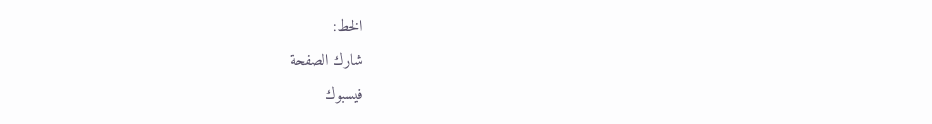الخط:
شارك الصفحة
فيسبوك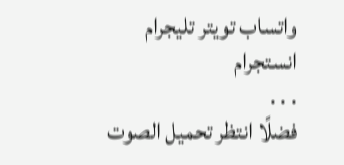واتساب تويتر تليجرام انستجرام
. . .
فضلًا انتظر تحميل الصوت